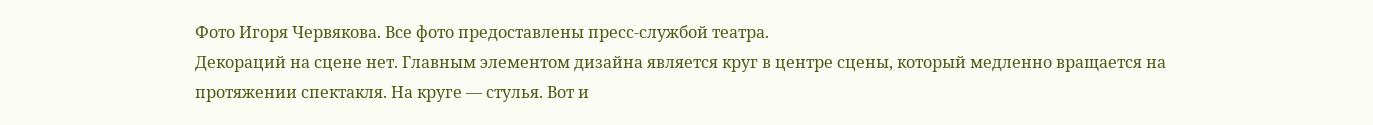Фото Игоря Червякова. Все фото предоставлены пресс-службой театра.
Декораций на сцене нет. Главным элементом дизайна является круг в центре сцены, который медленно вращается на протяжении спектакля. На круге — стулья. Вот и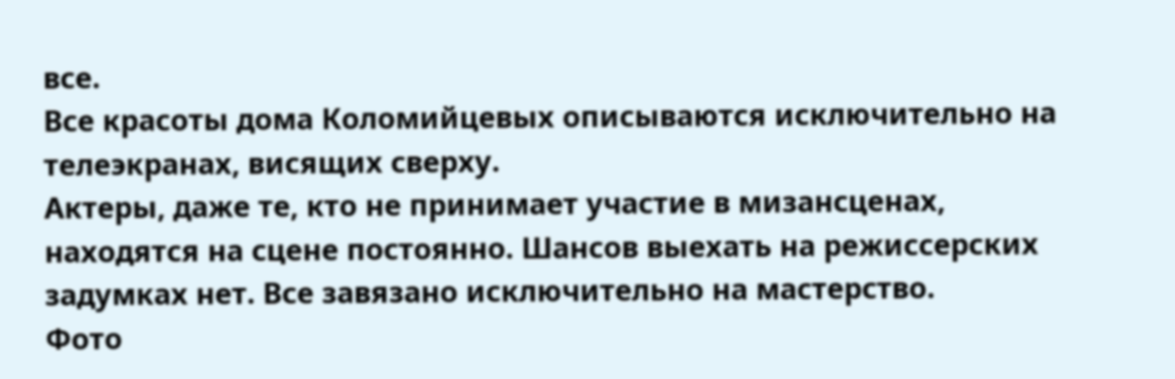все.
Все красоты дома Коломийцевых описываются исключительно на телеэкранах, висящих сверху.
Актеры, даже те, кто не принимает участие в мизансценах, находятся на сцене постоянно. Шансов выехать на режиссерских задумках нет. Все завязано исключительно на мастерство.
Фото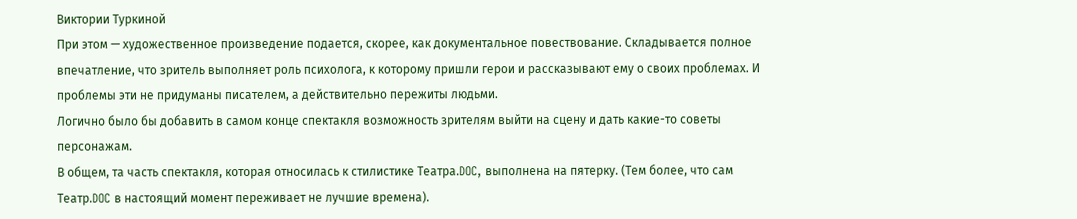Виктории Туркиной
При этом — художественное произведение подается, скорее, как документальное повествование. Складывается полное впечатление, что зритель выполняет роль психолога, к которому пришли герои и рассказывают ему о своих проблемах. И проблемы эти не придуманы писателем, а действительно пережиты людьми.
Логично было бы добавить в самом конце спектакля возможность зрителям выйти на сцену и дать какие-то советы персонажам.
В общем, та часть спектакля, которая относилась к стилистике Театра.DOC, выполнена на пятерку. (Тем более, что сам Театр.DOC в настоящий момент переживает не лучшие времена).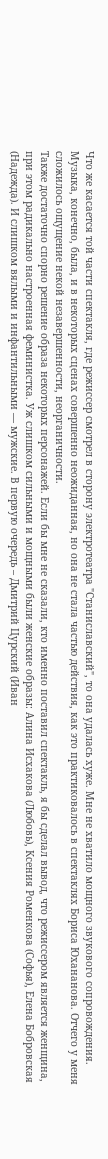Что же касается той части спектакля, где режиссер смотрел в сторону электротеатра "Станиславский", то она удалась хуже. Мне не хватило мощного звукового сопровождения. Музыка, конечно, была, и в некоторых сценах совершенно неожиданная, но она не стала частью действия, как это практиковалось в спектаклях Бориса Юхананова. Отчего у меня сложилось ощущение некой незавершенности, неорганичности.
Также достаточно спорно решение образа некоторых персонажей. Если бы мне не сказали, кто именно поставил спектакль, я бы сделал вывод, что режиссером является женщина, при этом радикально настроенная феминистка. Уж слишком сильными и мощными были женские образы: Алина Исхакова (Любовь), Ксения Роменкова (Софья), Елена Бобровская (Надежда). И слишком вялыми и инфантильными — мужские. В первую очередь – Дмитрий Цурский (Иван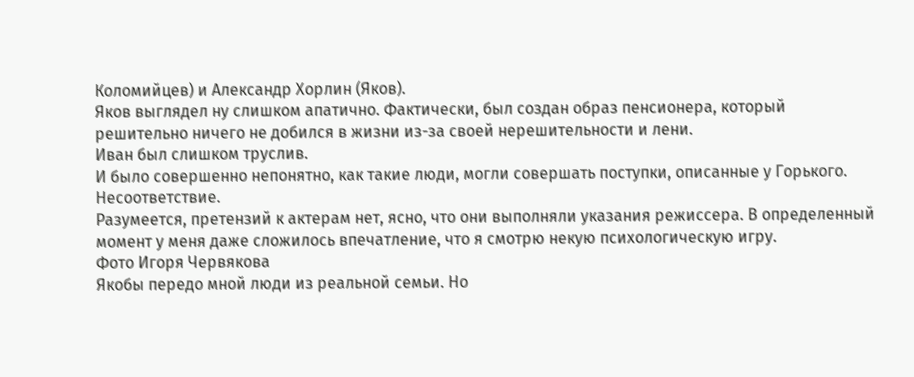Коломийцев) и Александр Хорлин (Яков).
Яков выглядел ну слишком апатично. Фактически, был создан образ пенсионера, который решительно ничего не добился в жизни из-за своей нерешительности и лени.
Иван был слишком труслив.
И было совершенно непонятно, как такие люди, могли совершать поступки, описанные у Горького. Несоответствие.
Разумеется, претензий к актерам нет, ясно, что они выполняли указания режиссера. В определенный момент у меня даже сложилось впечатление, что я смотрю некую психологическую игру.
Фото Игоря Червякова
Якобы передо мной люди из реальной семьи. Но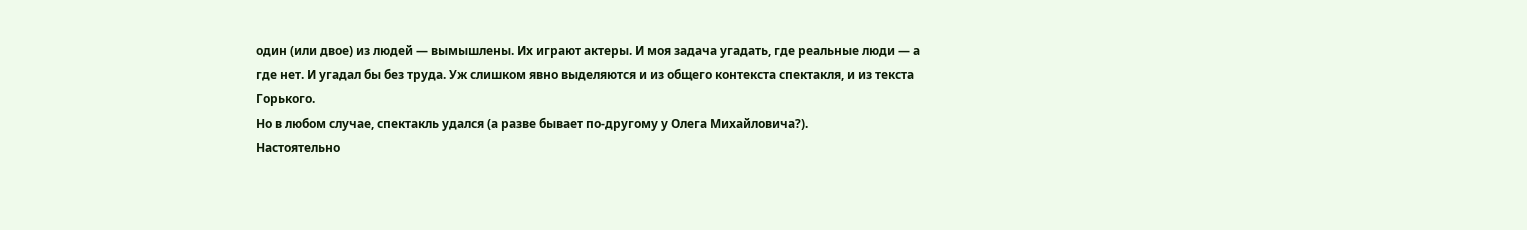один (или двое) из людей — вымышлены. Их играют актеры. И моя задача угадать, где реальные люди — а где нет. И угадал бы без труда. Уж слишком явно выделяются и из общего контекста спектакля, и из текста Горького.
Но в любом случае, спектакль удался (а разве бывает по-другому у Олега Михайловича?).
Настоятельно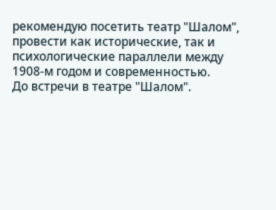рекомендую посетить театр "Шалом", провести как исторические, так и психологические параллели между 1908-м годом и современностью.
До встречи в театре "Шалом".